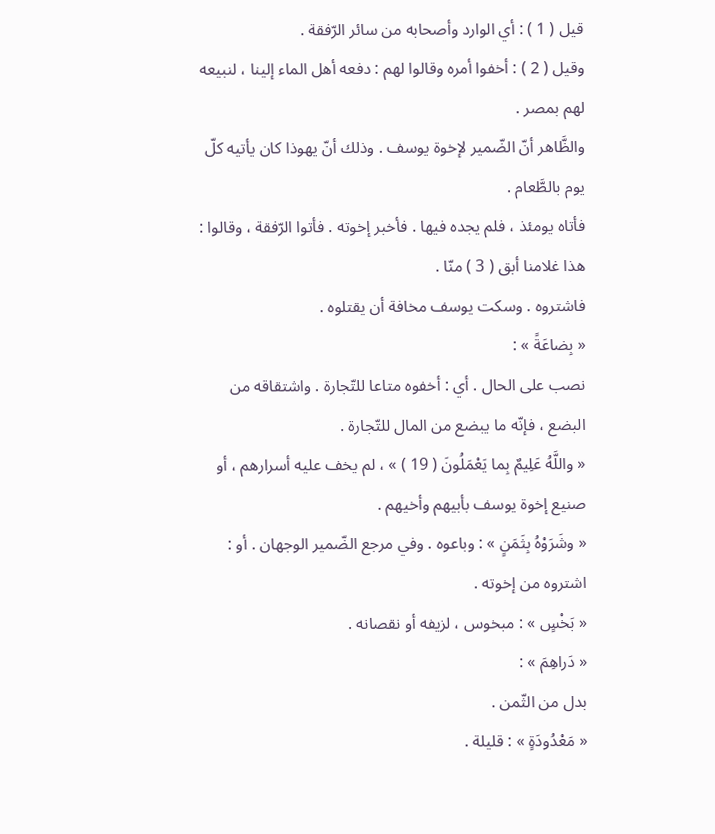قيل ( 1 ) : أي الوارد وأصحابه من سائر الرّفقة .
وقيل ( 2 ) : أخفوا أمره وقالوا لهم : دفعه أهل الماء إلينا ، لنبيعه لهم بمصر .
والظَّاهر أنّ الضّمير لإخوة يوسف . وذلك أنّ يهوذا كان يأتيه كلّ يوم بالطَّعام .
فأتاه يومئذ ، فلم يجده فيها . فأخبر إخوته . فأتوا الرّفقة ، وقالوا : هذا غلامنا أبق ( 3 ) منّا .
فاشتروه . وسكت يوسف مخافة أن يقتلوه .
« بِضاعَةً » :
نصب على الحال . أي : أخفوه متاعا للتّجارة . واشتقاقه من البضع ، فإنّه ما يبضع من المال للتّجارة .
« واللَّهُ عَلِيمٌ بِما يَعْمَلُونَ ( 19 ) » ، لم يخف عليه أسرارهم ، أو صنيع إخوة يوسف بأبيهم وأخيهم .
« وشَرَوْهُ بِثَمَنٍ » : وباعوه . وفي مرجع الضّمير الوجهان . أو : اشتروه من إخوته .
« بَخْسٍ » : مبخوس ، لزيفه أو نقصانه .
« دَراهِمَ » :
بدل من الثّمن .
« مَعْدُودَةٍ » : قليلة .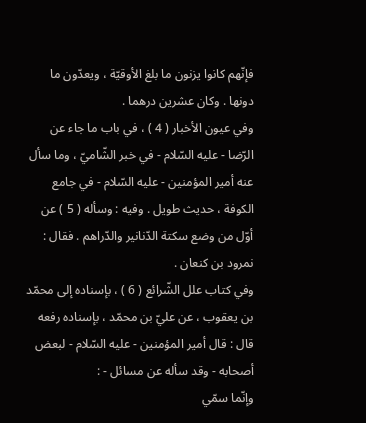فإنّهم كانوا يزنون ما بلغ الأوقيّة ، ويعدّون ما دونها . وكان عشرين درهما .
وفي عيون الأخبار ( 4 ) ، في باب ما جاء عن الرّضا - عليه السّلام - في خبر الشّاميّ ، وما سأل عنه أمير المؤمنين - عليه السّلام - في جامع الكوفة ، حديث طويل . وفيه : وسأله ( 5 ) عن أوّل من وضع سكتة الدّنانير والدّراهم . فقال : نمرود بن كنعان .
وفي كتاب علل الشّرائع ( 6 ) ، بإسناده إلى محمّد بن يعقوب ، عن عليّ بن محمّد ، بإسناده رفعه قال : قال أمير المؤمنين - عليه السّلام - لبعض أصحابه - وقد سأله عن مسائل - :
وإنّما سمّي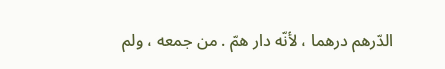الدّرهم درهما ، لأنّه دار همّ . من جمعه ، ولم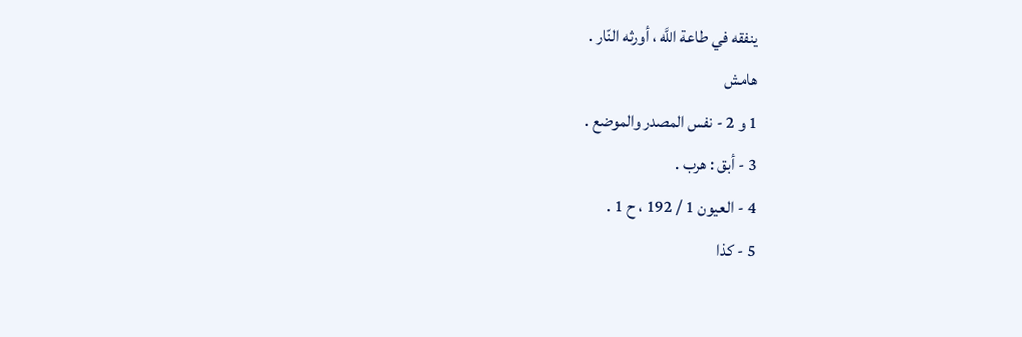ينفقه في طاعة اللَّه ، أورثه النّار .
هامش
1 و 2 - نفس المصدر والموضع .
3 - أبق : هرب .
4 - العيون 1 / 192 ، ح 1 .
5 - كذا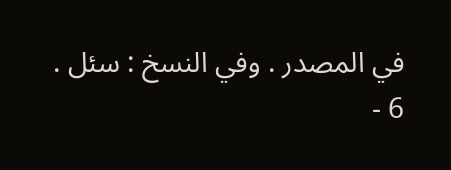في المصدر . وفي النسخ : سئل .
6 -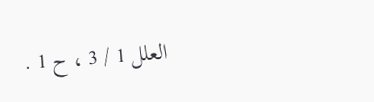العلل 1 / 3 ، ح 1 .